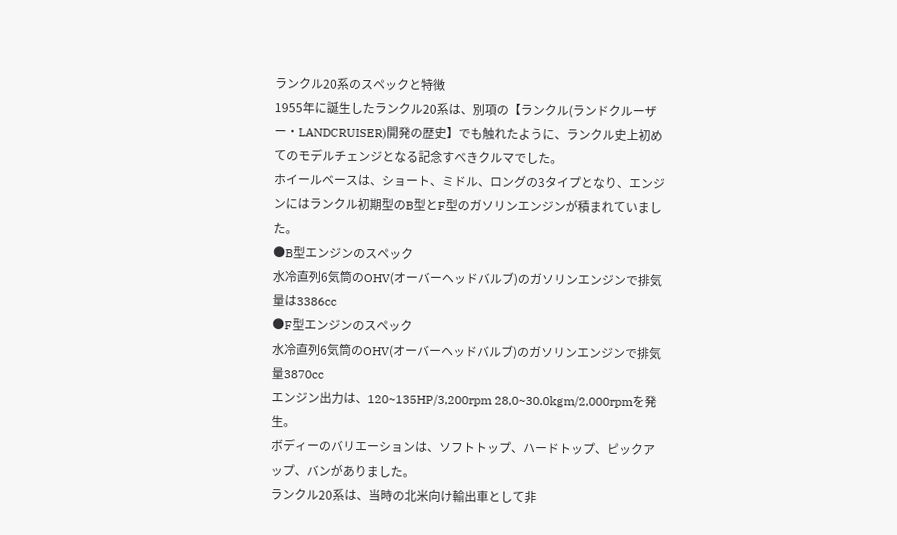ランクル20系のスペックと特徴
1955年に誕生したランクル20系は、別項の【ランクル(ランドクルーザー・LANDCRUISER)開発の歴史】でも触れたように、ランクル史上初めてのモデルチェンジとなる記念すべきクルマでした。
ホイールベースは、ショート、ミドル、ロングの3タイプとなり、エンジンにはランクル初期型のB型とF型のガソリンエンジンが積まれていました。
●B型エンジンのスペック
水冷直列6気筒のOHV(オーバーヘッドバルブ)のガソリンエンジンで排気量は3386cc
●F型エンジンのスペック
水冷直列6気筒のOHV(オーバーヘッドバルブ)のガソリンエンジンで排気量3870cc
エンジン出力は、120~135HP/3,200rpm 28,0~30.0kgm/2,000rpmを発生。
ボディーのバリエーションは、ソフトトップ、ハードトップ、ピックアップ、バンがありました。
ランクル20系は、当時の北米向け輸出車として非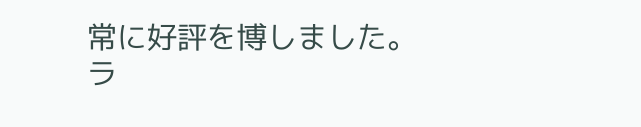常に好評を博しました。
ラ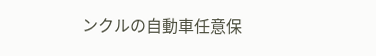ンクルの自動車任意保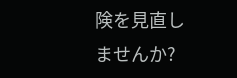険を見直しませんか?